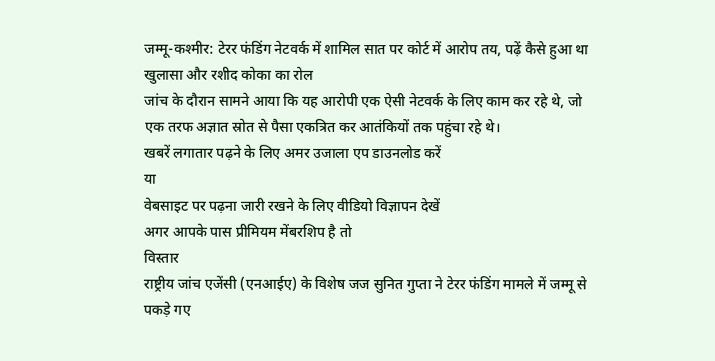जम्मू-कश्मीर: टेरर फंडिंग नेटवर्क में शामिल सात पर कोर्ट में आरोप तय, पढ़ें कैसे हुआ था खुलासा और रशीद कोका का रोल
जांच के दौरान सामने आया कि यह आरोपी एक ऐसी नेटवर्क के लिए काम कर रहे थे, जो एक तरफ अज्ञात स्रोत से पैसा एकत्रित कर आतंकियों तक पहुंचा रहे थे।
खबरें लगातार पढ़ने के लिए अमर उजाला एप डाउनलोड करें
या
वेबसाइट पर पढ़ना जारी रखने के लिए वीडियो विज्ञापन देखें
अगर आपके पास प्रीमियम मेंबरशिप है तो
विस्तार
राष्ट्रीय जांच एजेंसी (एनआईए) के विशेष जज सुनित गुप्ता ने टेरर फंडिंग मामले में जम्मू से पकड़े गए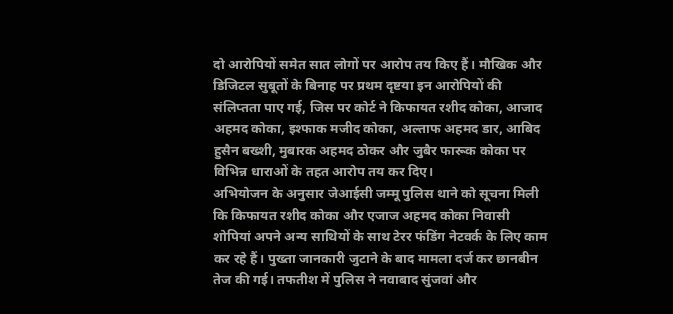दो आरोपियों समेत सात लोगों पर आरोप तय किए हैं। मौखिक और डिजिटल सुबूतों के बिनाह पर प्रथम दृष्टया इन आरोपियों की संलिप्तता पाए गई, जिस पर कोर्ट ने किफायत रशीद कोका, आजाद अहमद कोका, इश्फाक मजीद कोका, अल्ताफ अहमद डार, आबिद हुसैन बख्शी, मुबारक अहमद ठोकर और जुबैर फारूक कोका पर विभिन्न धाराओं के तहत आरोप तय कर दिए।
अभियोजन के अनुसार जेआईसी जम्मू पुलिस थाने को सूचना मिली कि किफायत रशीद कोका और एजाज अहमद कोका निवासी शोपियां अपने अन्य साथियों के साथ टेरर फंडिंग नेटवर्क के लिए काम कर रहे हैं। पुख्ता जानकारी जुटाने के बाद मामला दर्ज कर छानबीन तेज की गई। तफतीश में पुलिस ने नवाबाद सुंजवां और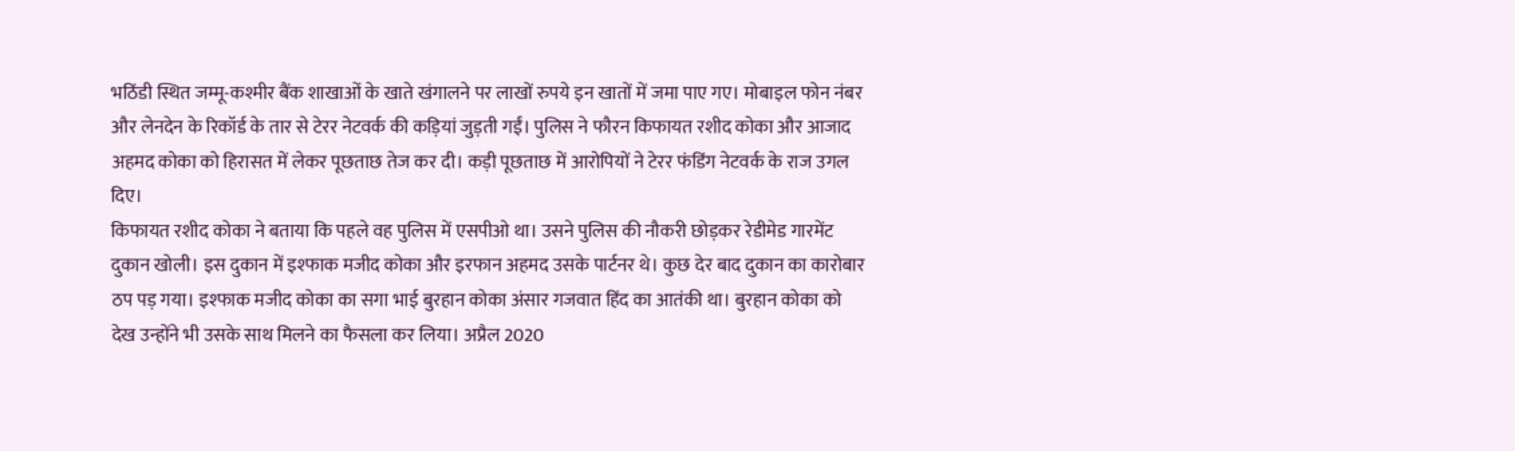भठिंडी स्थित जम्मू-कश्मीर बैंक शाखाओं के खाते खंगालने पर लाखों रुपये इन खातों में जमा पाए गए। मोबाइल फोन नंबर और लेनदेन के रिकॉर्ड के तार से टेरर नेटवर्क की कड़ियां जुड़ती गईं। पुलिस ने फौरन किफायत रशीद कोका और आजाद अहमद कोका को हिरासत में लेकर पूछताछ तेज कर दी। कड़ी पूछताछ में आरोपियों ने टेरर फंडिंग नेटवर्क के राज उगल दिए।
किफायत रशीद कोका ने बताया कि पहले वह पुलिस में एसपीओ था। उसने पुलिस की नौकरी छोड़कर रेडीमेड गारमेंट दुकान खोली। इस दुकान में इश्फाक मजीद कोका और इरफान अहमद उसके पार्टनर थे। कुछ देर बाद दुकान का कारोबार ठप पड़ गया। इश्फाक मजीद कोका का सगा भाई बुरहान कोका अंसार गजवात हिंद का आतंकी था। बुरहान कोका को देख उन्होंने भी उसके साथ मिलने का फैसला कर लिया। अप्रैल 2020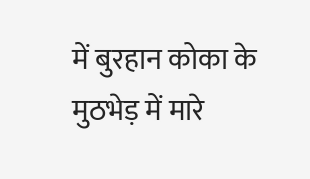में बुरहान कोका के मुठभेड़ में मारे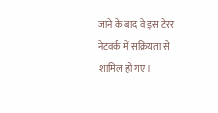जाने के बाद वे इस टेरर नेटवर्क में सक्रियता से शामिल हो गए।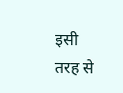इसी तरह से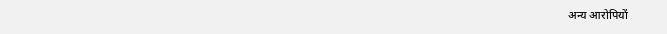अन्य आरोपियों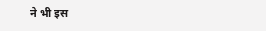ने भी इस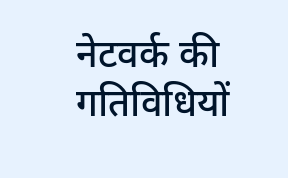नेटवर्क की गतिविधियों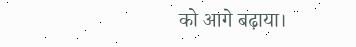को आगे बढ़ाया।